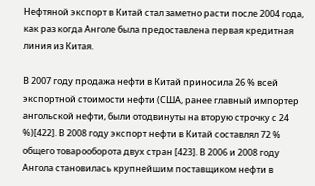Нефтяной экспорт в Китай стал заметно расти после 2004 года, как раз когда Анголе была предоставлена первая кредитная линия из Китая.

В 2007 году продажа нефти в Китай приносила 26 % всей экспортной стоимости нефти (США, ранее главный импортер ангольской нефти, были отодвинуты на вторую строчку с 24 %)[422]. В 2008 году экспорт нефти в Китай составлял 72 % общего товарооборота двух стран [423]. В 2006 и 2008 году Ангола становилась крупнейшим поставщиком нефти в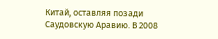Китай, оставляя позади Саудовскую Аравию. В 2008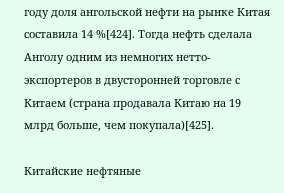году доля ангольской нефти на рынке Китая составила 14 %[424]. Тогда нефть сделала Анголу одним из немногих нетто-экспортеров в двусторонней торговле с Китаем (страна продавала Китаю на 19 млрд больше, чем покупала)[425].

Китайские нефтяные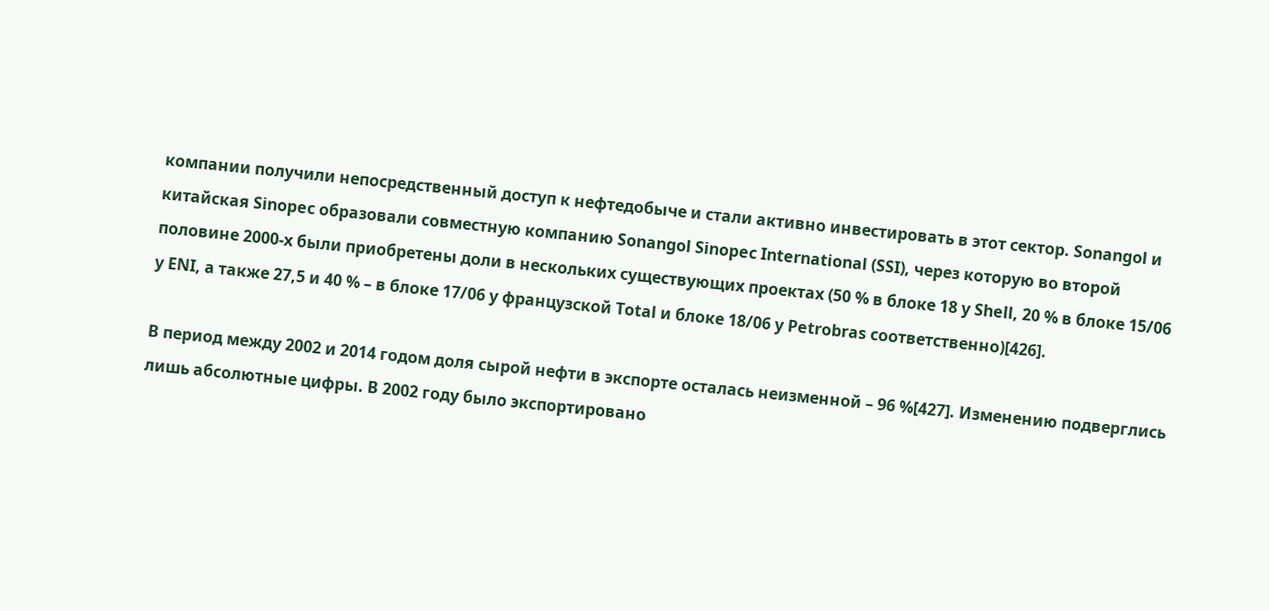компании получили непосредственный доступ к нефтедобыче и стали активно инвестировать в этот сектор. Sonangol и китайская Sinopec образовали совместную компанию Sonangol Sinopec International (SSI), через которую во второй половине 2000-х были приобретены доли в нескольких существующих проектах (50 % в блоке 18 у Shell, 20 % в блоке 15/06 у ENI, а также 27,5 и 40 % – в блоке 17/06 у французской Total и блоке 18/06 у Petrobras соответственно)[426].

В период между 2002 и 2014 годом доля сырой нефти в экспорте осталась неизменной – 96 %[427]. Изменению подверглись лишь абсолютные цифры. В 2002 году было экспортировано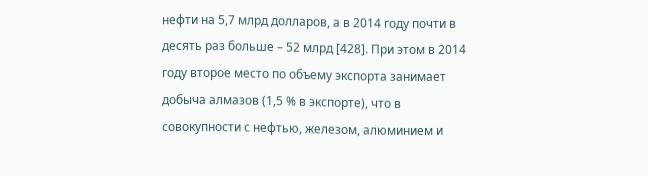нефти на 5,7 млрд долларов, а в 2014 году почти в десять раз больше – 52 млрд [428]. При этом в 2014 году второе место по объему экспорта занимает добыча алмазов (1,5 % в экспорте), что в совокупности с нефтью, железом, алюминием и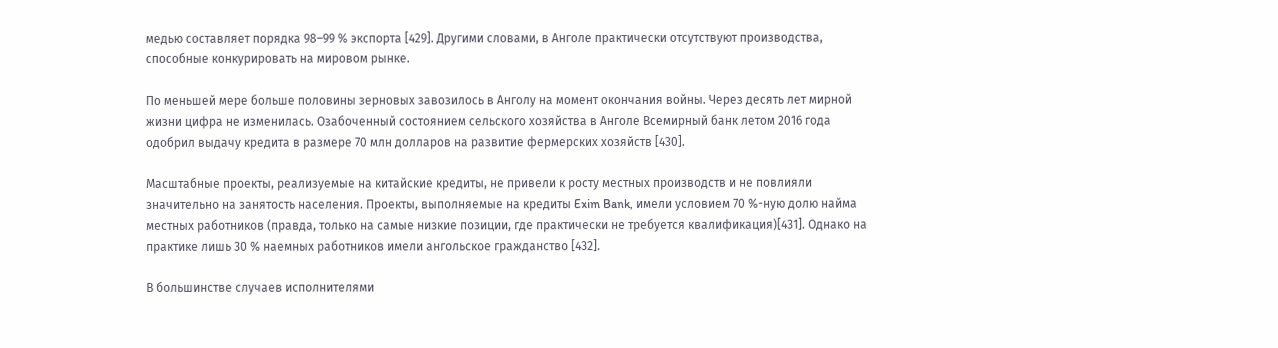медью составляет порядка 98–99 % экспорта [429]. Другими словами, в Анголе практически отсутствуют производства, способные конкурировать на мировом рынке.

По меньшей мере больше половины зерновых завозилось в Анголу на момент окончания войны. Через десять лет мирной жизни цифра не изменилась. Озабоченный состоянием сельского хозяйства в Анголе Всемирный банк летом 2016 года одобрил выдачу кредита в размере 70 млн долларов на развитие фермерских хозяйств [430].

Масштабные проекты, реализуемые на китайские кредиты, не привели к росту местных производств и не повлияли значительно на занятость населения. Проекты, выполняемые на кредиты Exim Bank, имели условием 70 %-ную долю найма местных работников (правда, только на самые низкие позиции, где практически не требуется квалификация)[431]. Однако на практике лишь 30 % наемных работников имели ангольское гражданство [432].

В большинстве случаев исполнителями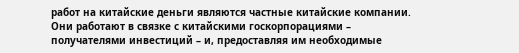работ на китайские деньги являются частные китайские компании. Они работают в связке с китайскими госкорпорациями – получателями инвестиций – и, предоставляя им необходимые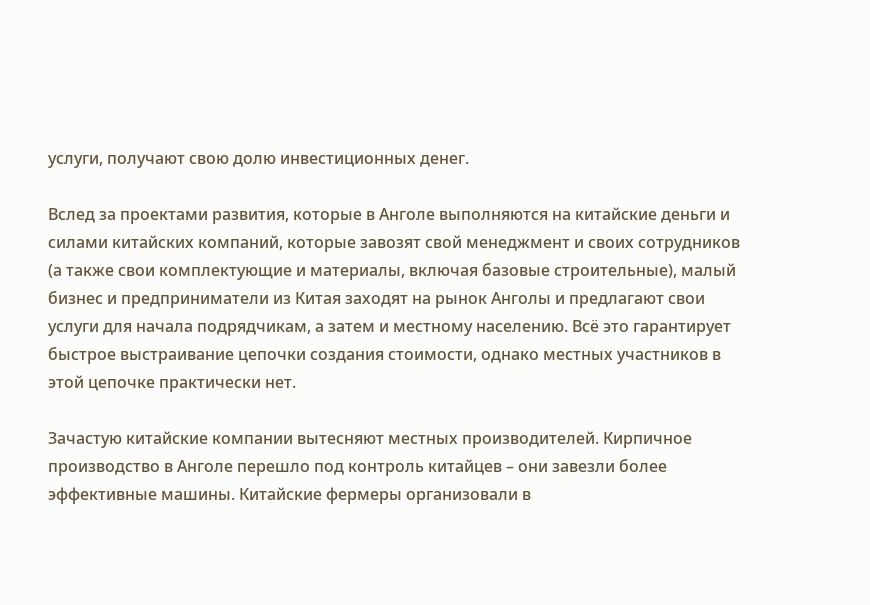услуги, получают свою долю инвестиционных денег.

Вслед за проектами развития, которые в Анголе выполняются на китайские деньги и силами китайских компаний, которые завозят свой менеджмент и своих сотрудников (а также свои комплектующие и материалы, включая базовые строительные), малый бизнес и предприниматели из Китая заходят на рынок Анголы и предлагают свои услуги для начала подрядчикам, а затем и местному населению. Всё это гарантирует быстрое выстраивание цепочки создания стоимости, однако местных участников в этой цепочке практически нет.

Зачастую китайские компании вытесняют местных производителей. Кирпичное производство в Анголе перешло под контроль китайцев – они завезли более эффективные машины. Китайские фермеры организовали в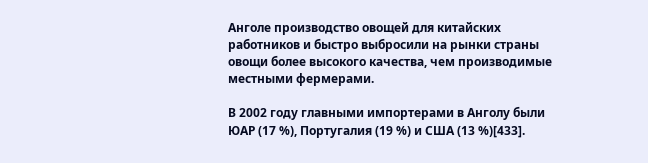Анголе производство овощей для китайских работников и быстро выбросили на рынки страны овощи более высокого качества, чем производимые местными фермерами.

В 2002 году главными импортерами в Анголу были ЮАР (17 %), Португалия (19 %) и США (13 %)[433].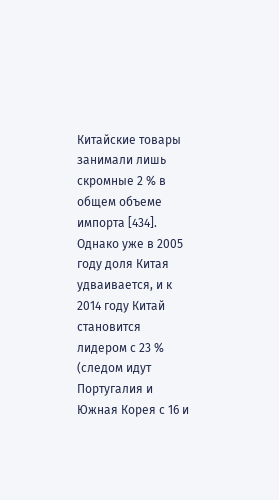Китайские товары занимали лишь скромные 2 % в общем объеме импорта [434]. Однако уже в 2005 году доля Китая удваивается, и к 2014 году Китай становится лидером с 23 % (следом идут Португалия и Южная Корея с 16 и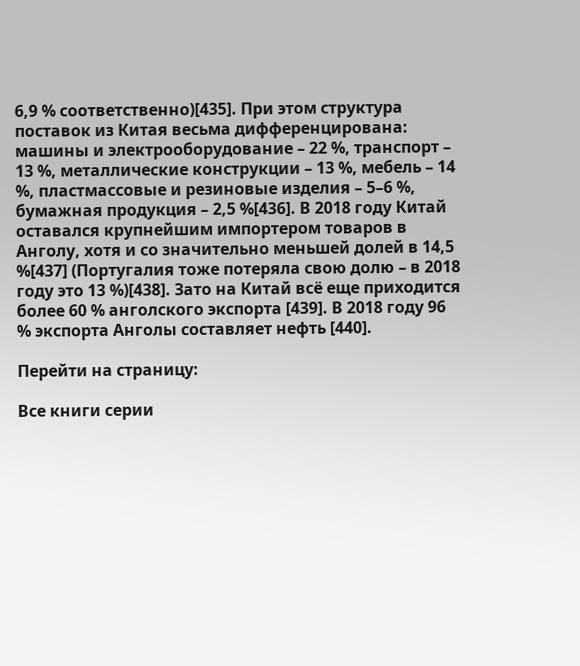6,9 % соответственно)[435]. При этом структура поставок из Китая весьма дифференцирована: машины и электрооборудование – 22 %, транспорт – 13 %, металлические конструкции – 13 %, мебель – 14 %, пластмассовые и резиновые изделия – 5–6 %, бумажная продукция – 2,5 %[436]. В 2018 году Китай оставался крупнейшим импортером товаров в Анголу, хотя и со значительно меньшей долей в 14,5 %[437] (Португалия тоже потеряла свою долю – в 2018 году это 13 %)[438]. Зато на Китай всё еще приходится более 60 % анголского экспорта [439]. В 2018 году 96 % экспорта Анголы составляет нефть [440].

Перейти на страницу:

Все книги серии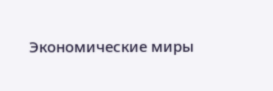Экономические миры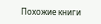Похожие книги